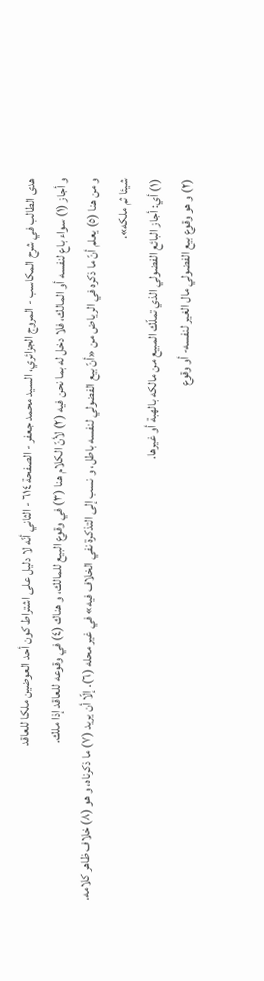هدى الطالب في شرح المكاسب - المروج الجزائري، السيد محمد جعفر - الصفحة ٦١٤ - الثاني أنّه لا دليل على اشتراط كون أحد العوضين ملكا للعاقد
و أجاز (١) سواء باع لنفسه أو المالك، فلا دخل له بما نحن فيه (٢) لأنّ الكلام هنا (٣) في وقوع البيع للمالك، و هناك (٤) في وقوعه للعاقد إذا ملك.
و من هنا (٥) يعلم أنّ ما ذكره في الرياض من «أنّ بيع الفضولي لنفسه باطل، و نسب إلى التذكرة نفي الخلاف فيه» في غير محله (٦). إلّا أن يريد (٧) ما ذكرناه، و هو (٨) خلاف ظاهر كلامه.
شيئا ثم ملكه».
(١) أي: أجاز البائع الفضولي الذي تملّك المبيع من مالكه بالهبة أو غيرها.
(٢) و هو وقوع بيع الفضولي مال الغير لنفسه- أو وقوع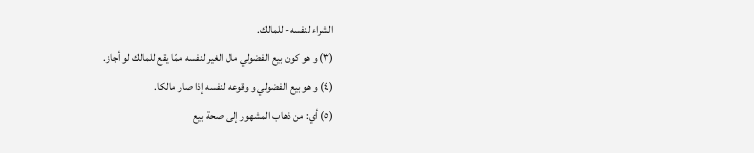الشراء لنفسه- للمالك.
(٣) و هو كون بيع الفضولي مال الغير لنفسه ممّا يقع للمالك لو أجاز.
(٤) و هو بيع الفضولي و وقوعه لنفسه إذا صار مالكا.
(٥) أي: من ذهاب المشهور إلى صحة بيع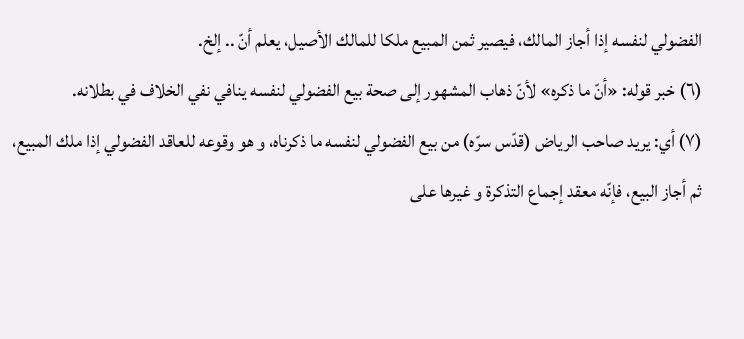الفضولي لنفسه إذا أجاز المالك، فيصير ثمن المبيع ملكا للمالك الأصيل، يعلم أنّ .. إلخ.
(٦) خبر قوله: «أنّ ما ذكره» لأنّ ذهاب المشهور إلى صحة بيع الفضولي لنفسه ينافي نفي الخلاف في بطلانه.
(٧) أي: يريد صاحب الرياض (قدّس سرّه) من بيع الفضولي لنفسه ما ذكرناه، و هو وقوعه للعاقد الفضولي إذا ملك المبيع، ثم أجاز البيع، فإنّه معقد إجماع التذكرة و غيرها على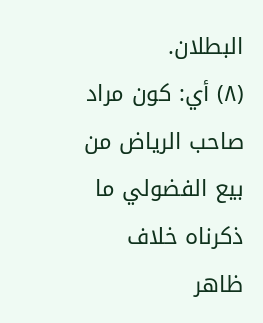البطلان.
(٨) أي: كون مراد صاحب الرياض من بيع الفضولي ما ذكرناه خلاف ظاهر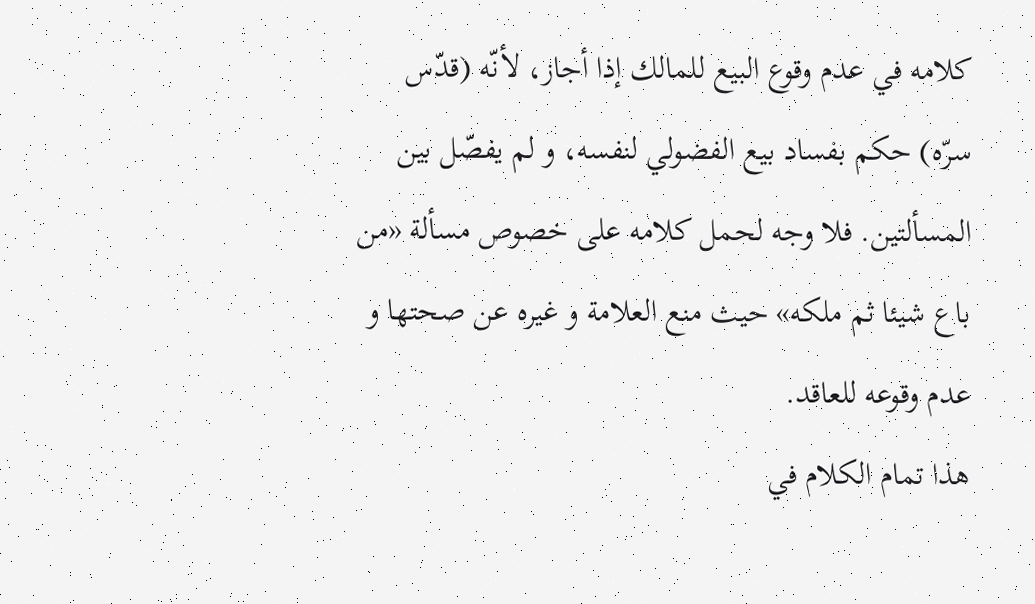كلامه في عدم وقوع البيع للمالك إذا أجاز، لأنّه (قدّس سرّه) حكم بفساد بيع الفضولي لنفسه، و لم يفصّل بين المسألتين. فلا وجه لحمل كلامه على خصوص مسألة «من باع شيئا ثم ملكه» حيث منع العلامة و غيره عن صحتها و عدم وقوعه للعاقد.
هذا تمام الكلام في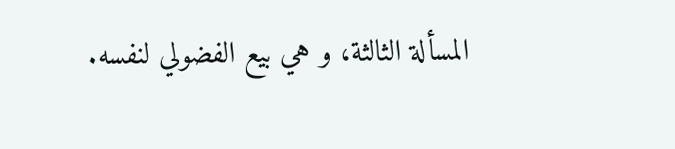المسألة الثالثة، و هي بيع الفضولي لنفسه.